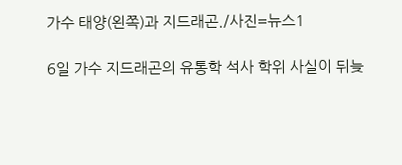가수 태양(왼쪽)과 지드래곤./사진=뉴스1

6일 가수 지드래곤의 유통학 석사 학위 사실이 뒤늦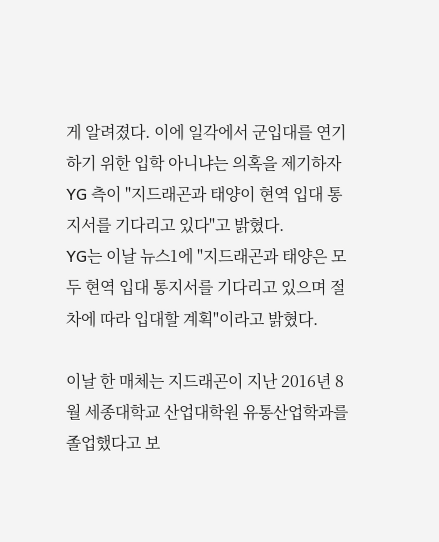게 알려졌다. 이에 일각에서 군입대를 연기하기 위한 입학 아니냐는 의혹을 제기하자 YG 측이 "지드래곤과 태양이 현역 입대 통지서를 기다리고 있다"고 밝혔다.
YG는 이날 뉴스1에 "지드래곤과 태양은 모두 현역 입대 통지서를 기다리고 있으며 절차에 따라 입대할 계획"이라고 밝혔다.

이날 한 매체는 지드래곤이 지난 2016년 8월 세종대학교 산업대학원 유통산업학과를 졸업했다고 보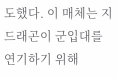도했다. 이 매체는 지드래곤이 군입대를 연기하기 위해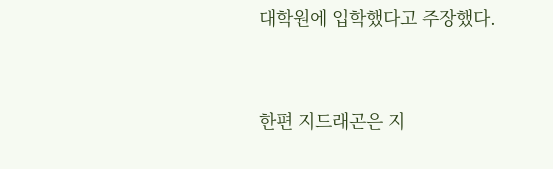대학원에 입학했다고 주장했다.


한편 지드래곤은 지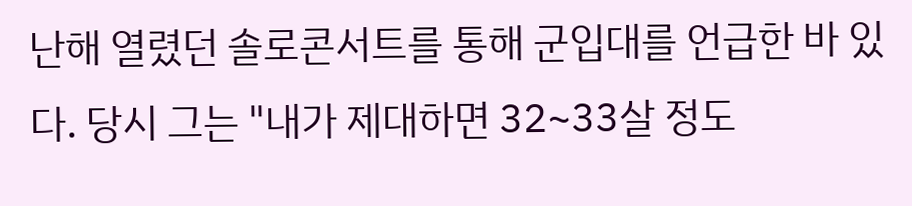난해 열렸던 솔로콘서트를 통해 군입대를 언급한 바 있다. 당시 그는 "내가 제대하면 32~33살 정도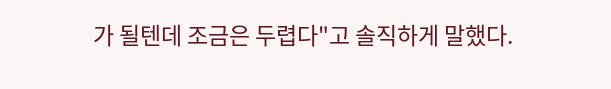가 될텐데 조금은 두렵다"고 솔직하게 말했다.